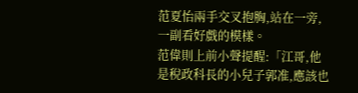范夏怡兩手交叉抱胸,站在一旁,一副看好戲的模樣。
范偉則上前小聲提醒:「江哥,他是稅政科長的小兒子郭准,應該也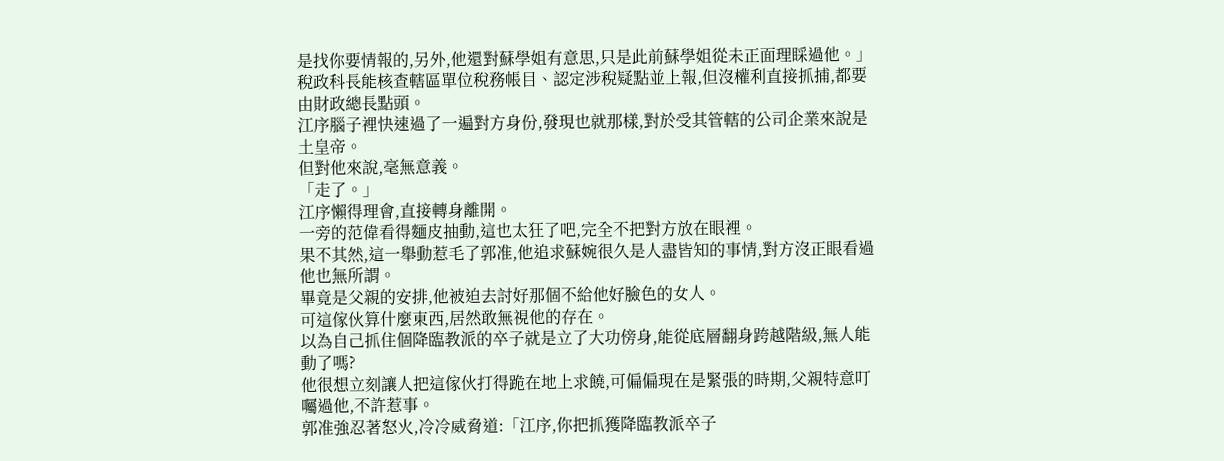是找你要情報的,另外,他還對蘇學姐有意思,只是此前蘇學姐從未正面理睬過他。」
稅政科長能核查轄區單位稅務帳目、認定涉稅疑點並上報,但沒權利直接抓捕,都要由財政總長點頭。
江序腦子裡快速過了一遍對方身份,發現也就那樣,對於受其管轄的公司企業來說是土皇帝。
但對他來說,毫無意義。
「走了。」
江序懶得理會,直接轉身離開。
一旁的范偉看得麵皮抽動,這也太狂了吧,完全不把對方放在眼裡。
果不其然,這一舉動惹毛了郭准,他追求蘇婉很久是人盡皆知的事情,對方沒正眼看過他也無所謂。
畢竟是父親的安排,他被迫去討好那個不給他好臉色的女人。
可這傢伙算什麼東西,居然敢無視他的存在。
以為自己抓住個降臨教派的卒子就是立了大功傍身,能從底層翻身跨越階級,無人能動了嗎?
他很想立刻讓人把這傢伙打得跪在地上求饒,可偏偏現在是緊張的時期,父親特意叮囑過他,不許惹事。
郭准強忍著怒火,冷冷威脅道:「江序,你把抓獲降臨教派卒子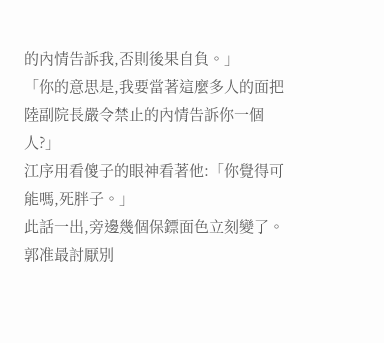的內情告訴我,否則後果自負。」
「你的意思是,我要當著這麼多人的面把陸副院長嚴令禁止的內情告訴你一個人?」
江序用看傻子的眼神看著他:「你覺得可能嗎,死胖子。」
此話一出,旁邊幾個保鏢面色立刻變了。
郭准最討厭別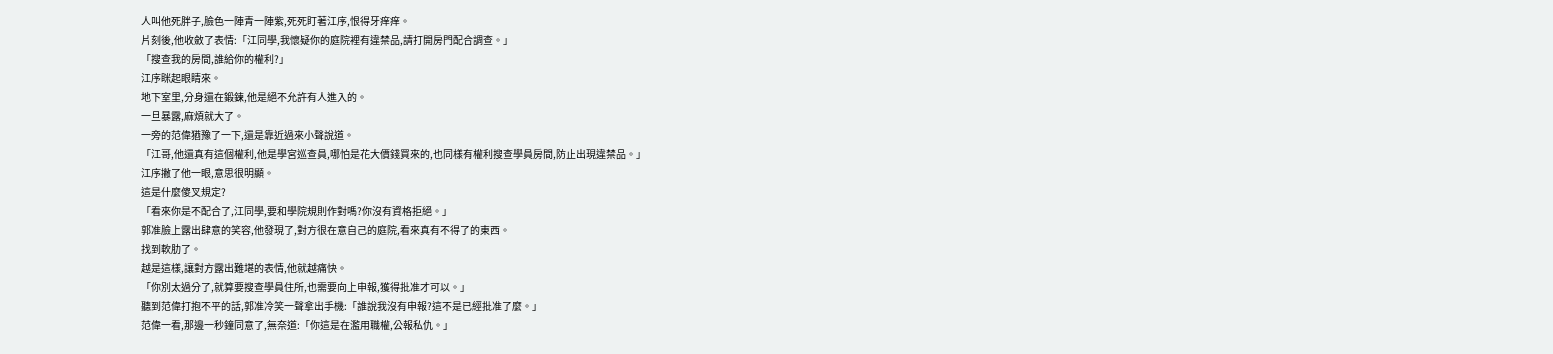人叫他死胖子,臉色一陣青一陣紫,死死盯著江序,恨得牙痒痒。
片刻後,他收斂了表情:「江同學,我懷疑你的庭院裡有違禁品,請打開房門配合調查。」
「搜查我的房間,誰給你的權利?」
江序眯起眼睛來。
地下室里,分身還在鍛鍊,他是絕不允許有人進入的。
一旦暴露,麻煩就大了。
一旁的范偉猶豫了一下,還是靠近過來小聲說道。
「江哥,他還真有這個權利,他是學宮巡查員,哪怕是花大價錢買來的,也同樣有權利搜查學員房間,防止出現違禁品。」
江序撇了他一眼,意思很明顯。
這是什麼傻叉規定?
「看來你是不配合了,江同學,要和學院規則作對嗎?你沒有資格拒絕。」
郭准臉上露出肆意的笑容,他發現了,對方很在意自己的庭院,看來真有不得了的東西。
找到軟肋了。
越是這樣,讓對方露出難堪的表情,他就越痛快。
「你別太過分了,就算要搜查學員住所,也需要向上申報,獲得批准才可以。」
聽到范偉打抱不平的話,郭准冷笑一聲拿出手機:「誰說我沒有申報?這不是已經批准了麼。」
范偉一看,那邊一秒鐘同意了,無奈道:「你這是在濫用職權,公報私仇。」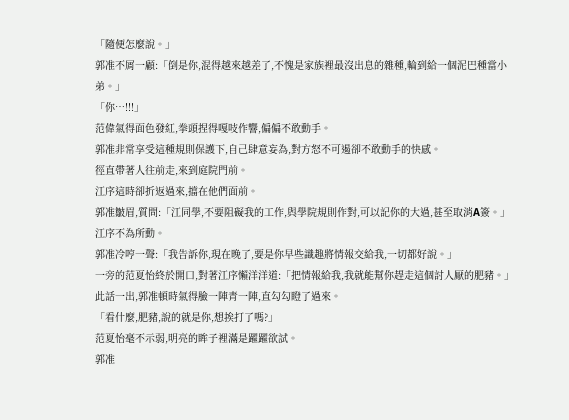「隨便怎麼說。」
郭准不屑一顧:「倒是你,混得越來越差了,不愧是家族裡最沒出息的雜種,輪到給一個泥巴種當小弟。」
「你…!!!」
范偉氣得面色發紅,拳頭捏得嘎吱作響,偏偏不敢動手。
郭准非常享受這種規則保護下,自己肆意妄為,對方怒不可遏卻不敢動手的快感。
徑直帶著人往前走,來到庭院門前。
江序這時卻折返過來,擋在他們面前。
郭准皺眉,質問:「江同學,不要阻礙我的工作,與學院規則作對,可以記你的大過,甚至取消A簽。」
江序不為所動。
郭准冷哼一聲:「我告訴你,現在晚了,要是你早些識趣將情報交給我,一切都好說。」
一旁的范夏怡終於開口,對著江序懶洋洋道:「把情報給我,我就能幫你趕走這個討人厭的肥豬。」
此話一出,郭准頓時氣得臉一陣青一陣,直勾勾瞪了過來。
「看什麼,肥豬,說的就是你,想挨打了嗎?」
范夏怡毫不示弱,明亮的眸子裡滿是躍躍欲試。
郭准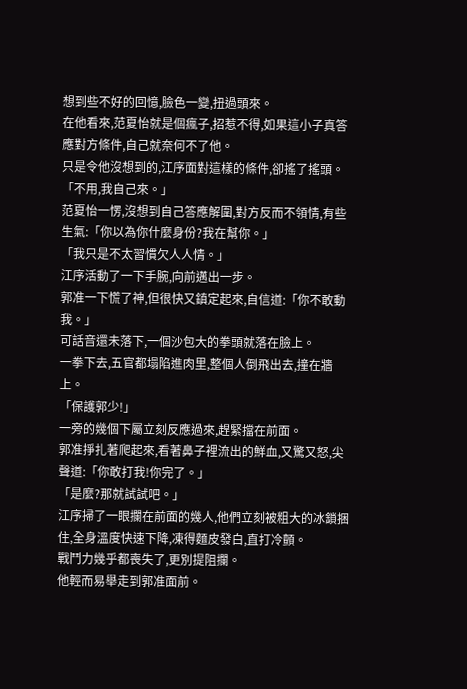想到些不好的回憶,臉色一變,扭過頭來。
在他看來,范夏怡就是個瘋子,招惹不得,如果這小子真答應對方條件,自己就奈何不了他。
只是令他沒想到的,江序面對這樣的條件,卻搖了搖頭。
「不用,我自己來。」
范夏怡一愣,沒想到自己答應解圍,對方反而不領情,有些生氣:「你以為你什麼身份?我在幫你。」
「我只是不太習慣欠人人情。」
江序活動了一下手腕,向前邁出一步。
郭准一下慌了神,但很快又鎮定起來,自信道:「你不敢動我。」
可話音還未落下,一個沙包大的拳頭就落在臉上。
一拳下去,五官都塌陷進肉里,整個人倒飛出去,撞在牆上。
「保護郭少!」
一旁的幾個下屬立刻反應過來,趕緊擋在前面。
郭准掙扎著爬起來,看著鼻子裡流出的鮮血,又驚又怒,尖聲道:「你敢打我!你完了。」
「是麼?那就試試吧。」
江序掃了一眼攔在前面的幾人,他們立刻被粗大的冰鎖捆住,全身溫度快速下降,凍得麵皮發白,直打冷顫。
戰鬥力幾乎都喪失了,更別提阻攔。
他輕而易舉走到郭准面前。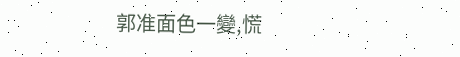郭准面色一變,慌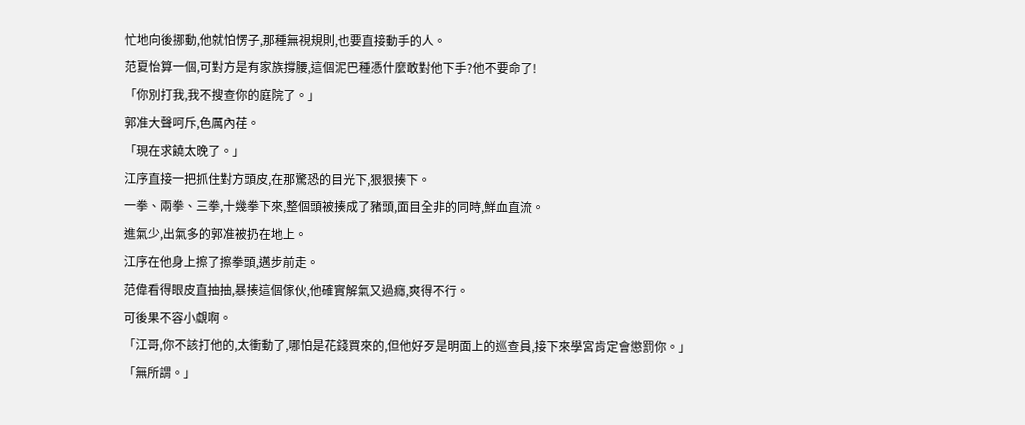忙地向後挪動,他就怕愣子,那種無視規則,也要直接動手的人。
范夏怡算一個,可對方是有家族撐腰,這個泥巴種憑什麼敢對他下手?他不要命了!
「你別打我,我不搜查你的庭院了。」
郭准大聲呵斥,色厲內荏。
「現在求饒太晚了。」
江序直接一把抓住對方頭皮,在那驚恐的目光下,狠狠揍下。
一拳、兩拳、三拳,十幾拳下來,整個頭被揍成了豬頭,面目全非的同時,鮮血直流。
進氣少,出氣多的郭准被扔在地上。
江序在他身上擦了擦拳頭,邁步前走。
范偉看得眼皮直抽抽,暴揍這個傢伙,他確實解氣又過癮,爽得不行。
可後果不容小覷啊。
「江哥,你不該打他的,太衝動了,哪怕是花錢買來的,但他好歹是明面上的巡查員,接下來學宮肯定會懲罰你。」
「無所謂。」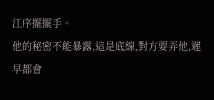江序擺擺手。
他的秘密不能暴露,這是底線,對方要弄他,遲早都會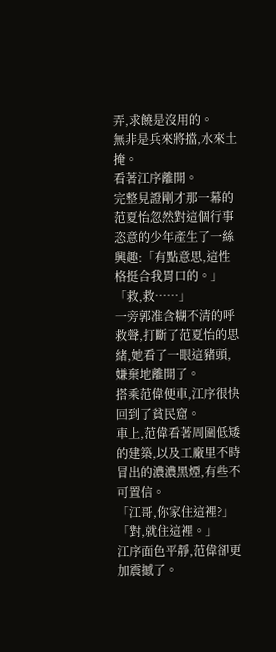弄,求饒是沒用的。
無非是兵來將擋,水來土掩。
看著江序離開。
完整見證剛才那一幕的范夏怡忽然對這個行事恣意的少年產生了一絲興趣:「有點意思,這性格挺合我胃口的。」
「救,救……」
一旁郭准含糊不清的呼救聲,打斷了范夏怡的思緒,她看了一眼這豬頭,嫌棄地離開了。
搭乘范偉便車,江序很快回到了貧民窟。
車上,范偉看著周圍低矮的建築,以及工廠里不時冒出的濃濃黑煙,有些不可置信。
「江哥,你家住這裡?」
「對,就住這裡。」
江序面色平靜,范偉卻更加震撼了。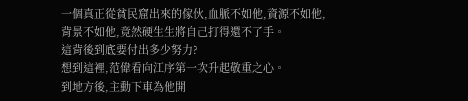一個真正從貧民窟出來的傢伙,血脈不如他,資源不如他,背景不如他,竟然硬生生將自己打得還不了手。
這背後到底要付出多少努力?
想到這裡,范偉看向江序第一次升起敬重之心。
到地方後,主動下車為他開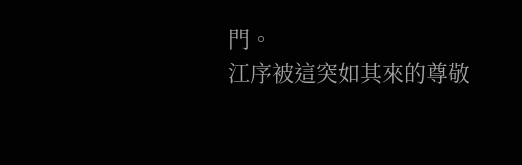門。
江序被這突如其來的尊敬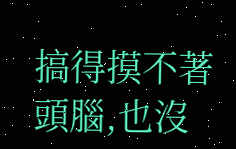搞得摸不著頭腦,也沒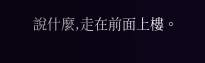說什麼,走在前面上樓。